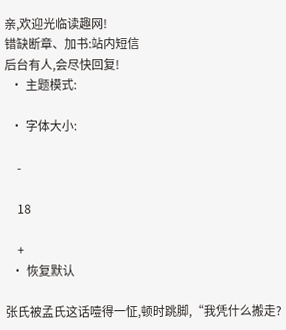亲,欢迎光临读趣网!
错缺断章、加书:站内短信
后台有人,会尽快回复!
  • 主题模式:

  • 字体大小:

    -

    18

    +
  • 恢复默认

张氏被孟氏这话噎得一怔,顿时跳脚,“我凭什么搬走?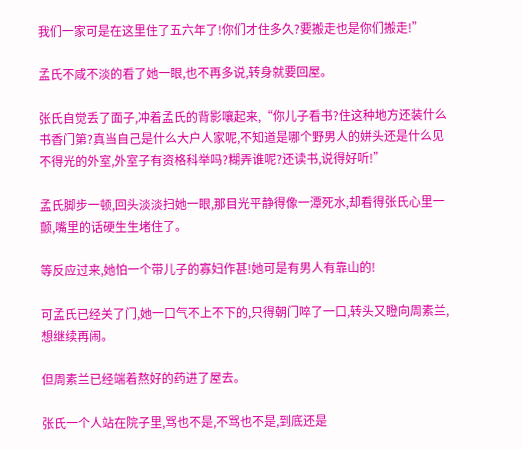我们一家可是在这里住了五六年了!你们才住多久?要搬走也是你们搬走!”

孟氏不咸不淡的看了她一眼,也不再多说,转身就要回屋。

张氏自觉丢了面子,冲着孟氏的背影嚷起来,“你儿子看书?住这种地方还装什么书香门第?真当自己是什么大户人家呢,不知道是哪个野男人的姘头还是什么见不得光的外室,外室子有资格科举吗?糊弄谁呢?还读书,说得好听!”

孟氏脚步一顿,回头淡淡扫她一眼,那目光平静得像一潭死水,却看得张氏心里一颤,嘴里的话硬生生堵住了。

等反应过来,她怕一个带儿子的寡妇作甚!她可是有男人有靠山的!

可孟氏已经关了门,她一口气不上不下的,只得朝门啐了一口,转头又瞪向周素兰,想继续再闹。

但周素兰已经端着熬好的药进了屋去。

张氏一个人站在院子里,骂也不是,不骂也不是,到底还是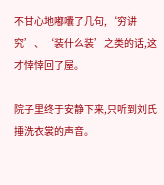不甘心地嘟囔了几句,‘穷讲究’、‘装什么装’之类的话,这才悻悻回了屋。

院子里终于安静下来,只听到刘氏捶洗衣裳的声音。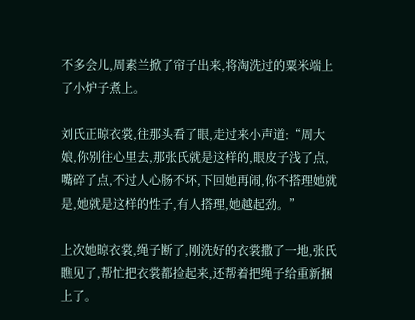不多会儿,周素兰掀了帘子出来,将淘洗过的粟米端上了小炉子煮上。

刘氏正晾衣裳,往那头看了眼,走过来小声道:“周大娘,你别往心里去,那张氏就是这样的,眼皮子浅了点,嘴碎了点,不过人心肠不坏,下回她再闹,你不搭理她就是,她就是这样的性子,有人搭理,她越起劲。”

上次她晾衣裳,绳子断了,刚洗好的衣裳撒了一地,张氏瞧见了,帮忙把衣裳都捡起来,还帮着把绳子给重新捆上了。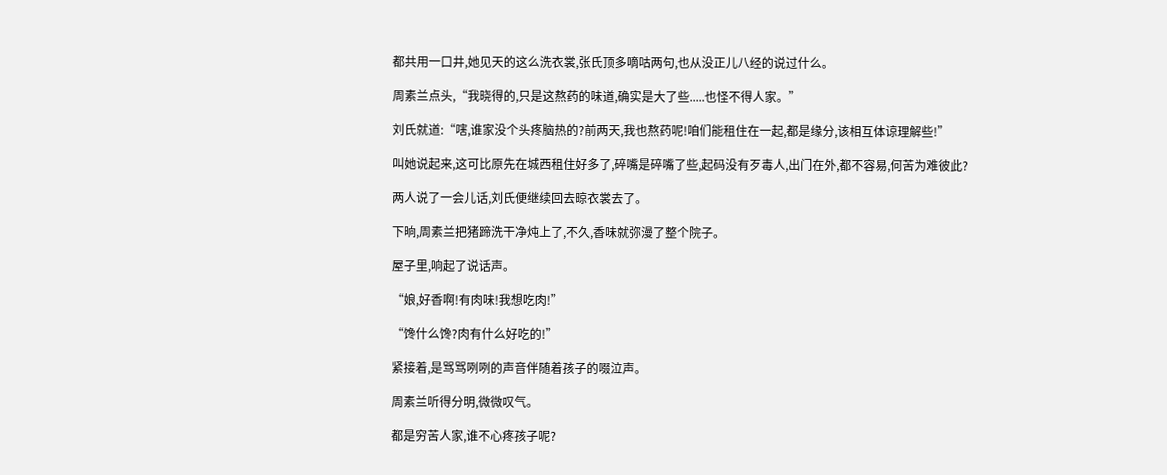都共用一口井,她见天的这么洗衣裳,张氏顶多嘀咕两句,也从没正儿八经的说过什么。

周素兰点头,“我晓得的,只是这熬药的味道,确实是大了些.....也怪不得人家。”

刘氏就道:“嗐,谁家没个头疼脑热的?前两天,我也熬药呢!咱们能租住在一起,都是缘分,该相互体谅理解些!”

叫她说起来,这可比原先在城西租住好多了,碎嘴是碎嘴了些,起码没有歹毒人,出门在外,都不容易,何苦为难彼此?

两人说了一会儿话,刘氏便继续回去晾衣裳去了。

下晌,周素兰把猪蹄洗干净炖上了,不久,香味就弥漫了整个院子。

屋子里,响起了说话声。

“娘,好香啊!有肉味!我想吃肉!”

“馋什么馋?肉有什么好吃的!”

紧接着,是骂骂咧咧的声音伴随着孩子的啜泣声。

周素兰听得分明,微微叹气。

都是穷苦人家,谁不心疼孩子呢?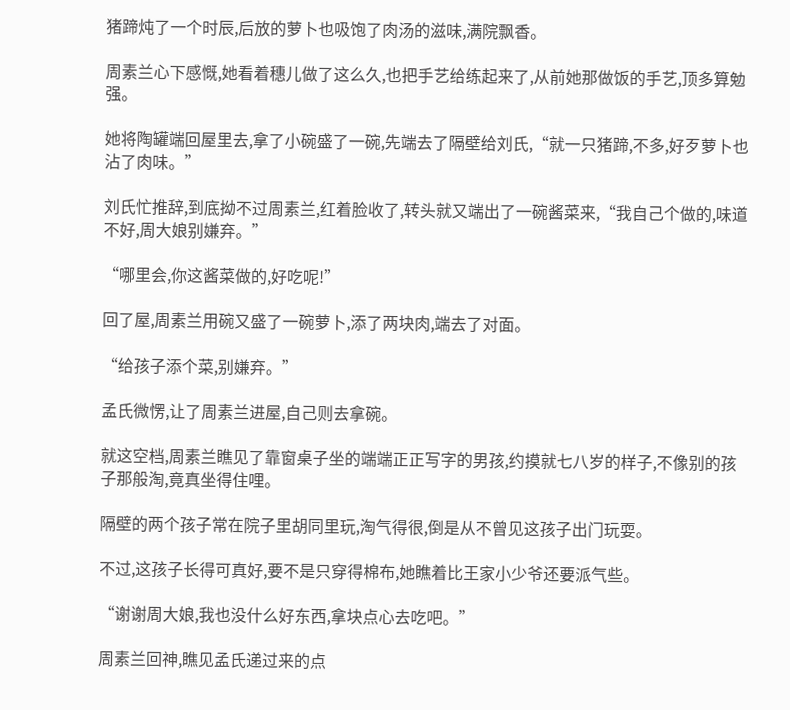猪蹄炖了一个时辰,后放的萝卜也吸饱了肉汤的滋味,满院飘香。

周素兰心下感慨,她看着穗儿做了这么久,也把手艺给练起来了,从前她那做饭的手艺,顶多算勉强。

她将陶罐端回屋里去,拿了小碗盛了一碗,先端去了隔壁给刘氏,“就一只猪蹄,不多,好歹萝卜也沾了肉味。”

刘氏忙推辞,到底拗不过周素兰,红着脸收了,转头就又端出了一碗酱菜来,“我自己个做的,味道不好,周大娘别嫌弃。”

“哪里会,你这酱菜做的,好吃呢!”

回了屋,周素兰用碗又盛了一碗萝卜,添了两块肉,端去了对面。

“给孩子添个菜,别嫌弃。”

孟氏微愣,让了周素兰进屋,自己则去拿碗。

就这空档,周素兰瞧见了靠窗桌子坐的端端正正写字的男孩,约摸就七八岁的样子,不像别的孩子那般淘,竟真坐得住哩。

隔壁的两个孩子常在院子里胡同里玩,淘气得很,倒是从不曾见这孩子出门玩耍。

不过,这孩子长得可真好,要不是只穿得棉布,她瞧着比王家小少爷还要派气些。

“谢谢周大娘,我也没什么好东西,拿块点心去吃吧。”

周素兰回神,瞧见孟氏递过来的点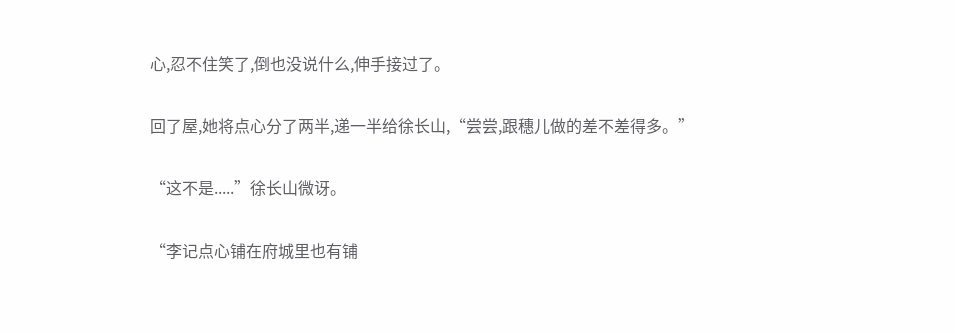心,忍不住笑了,倒也没说什么,伸手接过了。

回了屋,她将点心分了两半,递一半给徐长山,“尝尝,跟穗儿做的差不差得多。”

“这不是.....”徐长山微讶。

“李记点心铺在府城里也有铺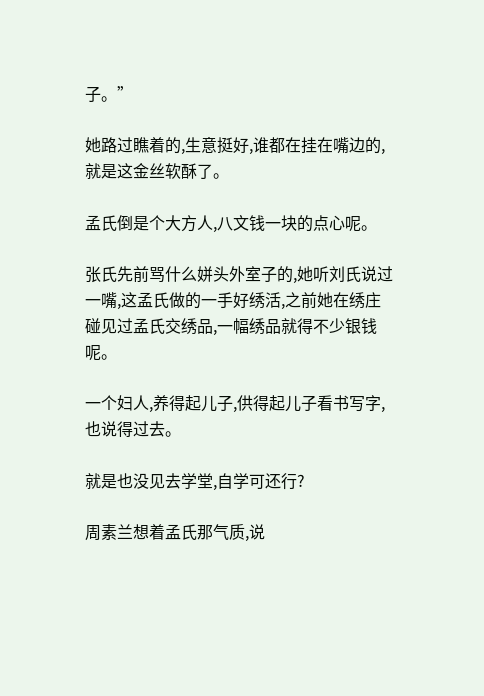子。”

她路过瞧着的,生意挺好,谁都在挂在嘴边的,就是这金丝软酥了。

孟氏倒是个大方人,八文钱一块的点心呢。

张氏先前骂什么姘头外室子的,她听刘氏说过一嘴,这孟氏做的一手好绣活,之前她在绣庄碰见过孟氏交绣品,一幅绣品就得不少银钱呢。

一个妇人,养得起儿子,供得起儿子看书写字,也说得过去。

就是也没见去学堂,自学可还行?

周素兰想着孟氏那气质,说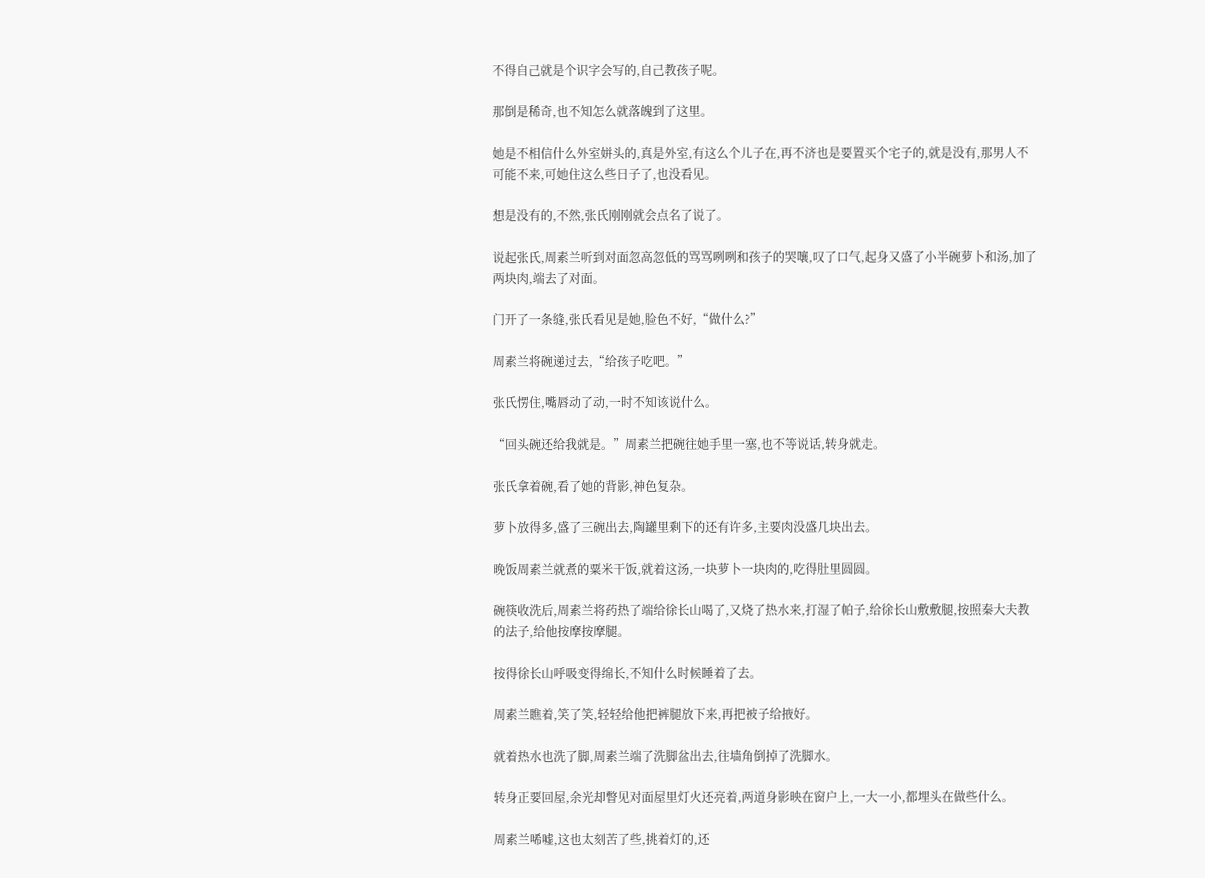不得自己就是个识字会写的,自己教孩子呢。

那倒是稀奇,也不知怎么就落魄到了这里。

她是不相信什么外室姘头的,真是外室,有这么个儿子在,再不济也是要置买个宅子的,就是没有,那男人不可能不来,可她住这么些日子了,也没看见。

想是没有的,不然,张氏刚刚就会点名了说了。

说起张氏,周素兰听到对面忽高忽低的骂骂咧咧和孩子的哭嚷,叹了口气,起身又盛了小半碗萝卜和汤,加了两块肉,端去了对面。

门开了一条缝,张氏看见是她,脸色不好,“做什么?”

周素兰将碗递过去,“给孩子吃吧。”

张氏愣住,嘴唇动了动,一时不知该说什么。

“回头碗还给我就是。”周素兰把碗往她手里一塞,也不等说话,转身就走。

张氏拿着碗,看了她的背影,神色复杂。

萝卜放得多,盛了三碗出去,陶罐里剩下的还有许多,主要肉没盛几块出去。

晚饭周素兰就煮的粟米干饭,就着这汤,一块萝卜一块肉的,吃得肚里圆圆。

碗筷收洗后,周素兰将药热了端给徐长山喝了,又烧了热水来,打湿了帕子,给徐长山敷敷腿,按照秦大夫教的法子,给他按摩按摩腿。

按得徐长山呼吸变得绵长,不知什么时候睡着了去。

周素兰瞧着,笑了笑,轻轻给他把裤腿放下来,再把被子给掖好。

就着热水也洗了脚,周素兰端了洗脚盆出去,往墙角倒掉了洗脚水。

转身正要回屋,余光却瞥见对面屋里灯火还亮着,两道身影映在窗户上,一大一小,都埋头在做些什么。

周素兰唏嘘,这也太刻苦了些,挑着灯的,还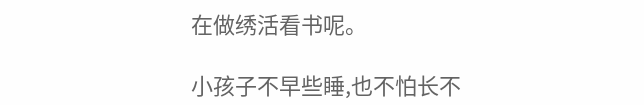在做绣活看书呢。

小孩子不早些睡,也不怕长不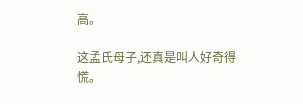高。

这孟氏母子,还真是叫人好奇得慌。